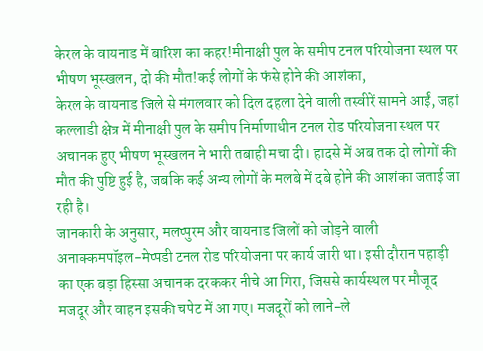केरल के वायनाड में बारिश का कहर!मीनाक्षी पुल के समीप टनल परियोजना स्थल पर भीषण भूस्खलन, दो की मौत!कई लोगों के फंसे होने की आशंका,
केरल के वायनाड जिले से मंगलवार को दिल दहला देने वाली तस्वीरें सामने आईं, जहां कल्लाडी क्षेत्र में मीनाक्षी पुल के समीप निर्माणाधीन टनल रोड परियोजना स्थल पर अचानक हुए भीषण भूस्खलन ने भारी तबाही मचा दी। हादसे में अब तक दो लोगों की मौत की पुष्टि हुई है, जबकि कई अन्य लोगों के मलबे में दबे होने की आशंका जताई जा रही है।
जानकारी के अनुसार, मलप्पुरम और वायनाड जिलों को जोड़ने वाली अनाक्कमपॉइल-मेप्पडी टनल रोड परियोजना पर कार्य जारी था। इसी दौरान पहाड़ी का एक बड़ा हिस्सा अचानक दरककर नीचे आ गिरा, जिससे कार्यस्थल पर मौजूद मजदूर और वाहन इसकी चपेट में आ गए। मजदूरों को लाने-ले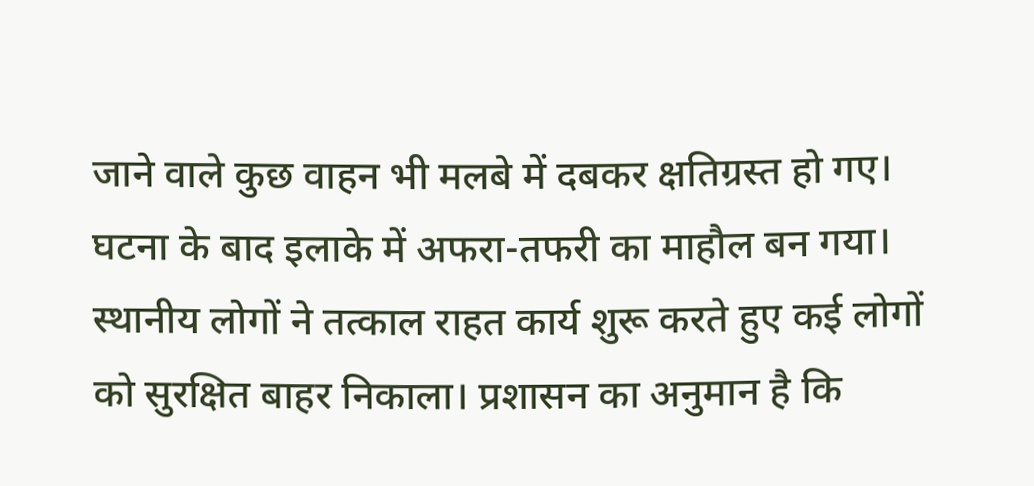जाने वाले कुछ वाहन भी मलबे में दबकर क्षतिग्रस्त हो गए।
घटना के बाद इलाके में अफरा-तफरी का माहौल बन गया। स्थानीय लोगों ने तत्काल राहत कार्य शुरू करते हुए कई लोगों को सुरक्षित बाहर निकाला। प्रशासन का अनुमान है कि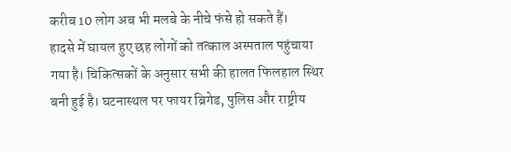करीब 10 लोग अब भी मलबे के नीचे फंसे हो सकते हैं।
हादसे में घायल हुए छह लोगों को तत्काल अस्पताल पहुंचाया गया है। चिकित्सकों के अनुसार सभी की हालत फिलहाल स्थिर बनी हुई है। घटनास्थल पर फायर ब्रिगेड, पुलिस और राष्ट्रीय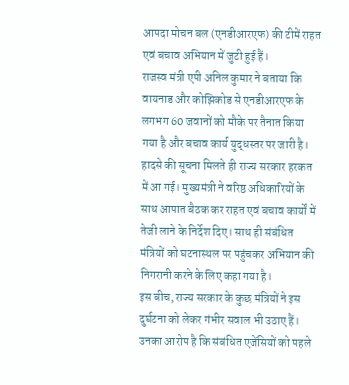आपदा मोचन बल (एनडीआरएफ) की टीमें राहत एवं बचाव अभियान में जुटी हुई हैं।
राजस्व मंत्री एपी अनिल कुमार ने बताया कि वायनाड और कोझिकोड से एनडीआरएफ के लगभग 60 जवानों को मौके पर तैनात किया गया है और बचाव कार्य युद्धस्तर पर जारी है।
हादसे की सूचना मिलते ही राज्य सरकार हरकत में आ गई। मुख्यमंत्री ने वरिष्ठ अधिकारियों के साथ आपात बैठक कर राहत एवं बचाव कार्यों में तेजी लाने के निर्देश दिए। साथ ही संबंधित मंत्रियों को घटनास्थल पर पहुंचकर अभियान की निगरानी करने के लिए कहा गया है।
इस बीच, राज्य सरकार के कुछ मंत्रियों ने इस दुर्घटना को लेकर गंभीर सवाल भी उठाए हैं। उनका आरोप है कि संबंधित एजेंसियों को पहले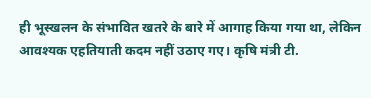ही भूस्खलन के संभावित खतरे के बारे में आगाह किया गया था, लेकिन आवश्यक एहतियाती कदम नहीं उठाए गए। कृषि मंत्री टी.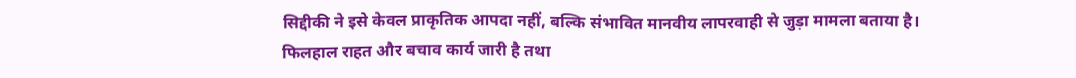सिद्दीकी ने इसे केवल प्राकृतिक आपदा नहीं, बल्कि संभावित मानवीय लापरवाही से जुड़ा मामला बताया है।
फिलहाल राहत और बचाव कार्य जारी है तथा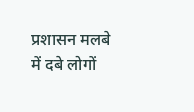प्रशासन मलबे में दबे लोगों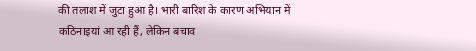की तलाश में जुटा हुआ है। भारी बारिश के कारण अभियान में कठिनाइयां आ रही हैं, लेकिन बचाव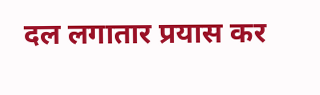दल लगातार प्रयास कर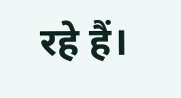रहे हैं।